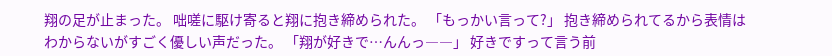翔の足が止まった。 咄嗟に駆け寄ると翔に抱き締められた。 「もっかい言って?」 抱き締められてるから表情はわからないがすごく優しい声だった。 「翔が好きで…んんっ――」 好きですって言う前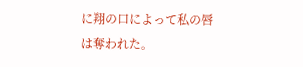に翔の口によって私の唇は奪われた。